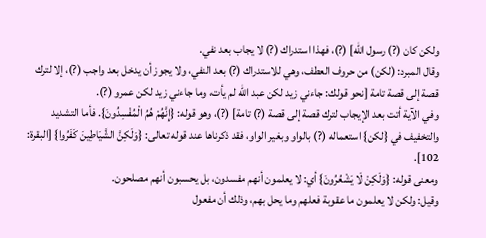ولكن كان (?) رسول الله] (?)، فهذا استدراك (?) لا يجاب بعد نفي.
وقال المبرد: (لكن) من حروف العطف، وهي للاستدراك (?) بعد النفي، ولا يجوز أن يدخل بعد واجب (?)، إلا لترك قصة إلى قصة تامة [نحو قولك: جاءني زيد لكن عبد الله لم يأت، وما جاءني زيد لكن عمرو (?).
وفي الآية أتت بعد الإيجاب لترك قصة إلى قصة (?) تامة] (?)، وهو قوله: {إِنَّهُمْ هُمُ الْمُفْسِدُونَ}. فأما التشديد والتخفيف في {لكن} استعماله (?) بالواو وبغير الواو، فقد ذكرناها عند قوله تعالى: {وَلَكِنَّ الشَّيَاطِينَ كَفَرُوا} [البقرة: 102].
ومعنى قوله: {وَلَكِنْ لَا يَشْعُرُونَ} أي: لا يعلمون أنهم مفسدون، بل يحسبون أنهم مصلحون.
وقيل: ولكن لا يعلمون ما عقوبة فعلهم وما يحل بهم، وذلك أن مفعول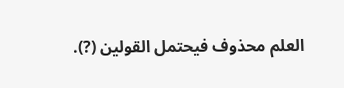العلم محذوف فيحتمل القولين (?).